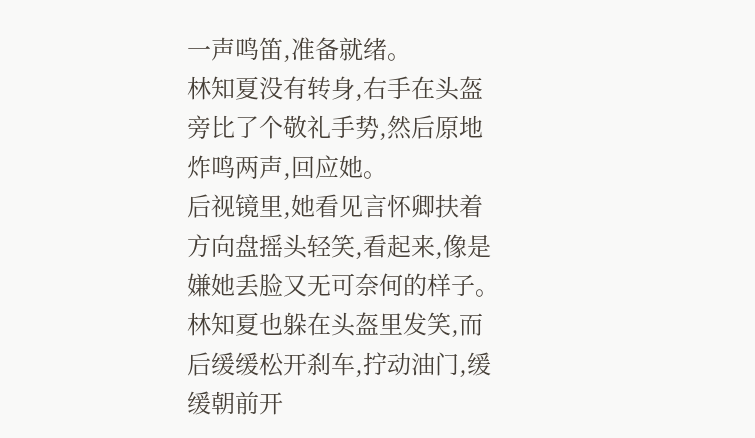一声鸣笛,准备就绪。
林知夏没有转身,右手在头盔旁比了个敬礼手势,然后原地炸鸣两声,回应她。
后视镜里,她看见言怀卿扶着方向盘摇头轻笑,看起来,像是嫌她丢脸又无可奈何的样子。
林知夏也躲在头盔里发笑,而后缓缓松开刹车,拧动油门,缓缓朝前开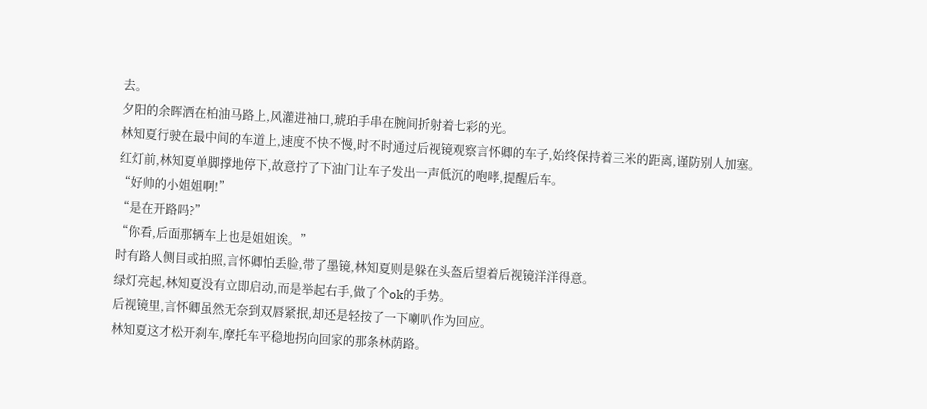去。
夕阳的余晖洒在柏油马路上,风灌进袖口,琥珀手串在腕间折射着七彩的光。
林知夏行驶在最中间的车道上,速度不快不慢,时不时通过后视镜观察言怀卿的车子,始终保持着三米的距离,谨防别人加塞。
红灯前,林知夏单脚撑地停下,故意拧了下油门让车子发出一声低沉的咆哮,提醒后车。
“好帅的小姐姐啊!”
“是在开路吗?”
“你看,后面那辆车上也是姐姐诶。”
时有路人侧目或拍照,言怀卿怕丢脸,带了墨镜,林知夏则是躲在头盔后望着后视镜洋洋得意。
绿灯亮起,林知夏没有立即启动,而是举起右手,做了个ok的手势。
后视镜里,言怀卿虽然无奈到双唇紧抿,却还是轻按了一下喇叭作为回应。
林知夏这才松开刹车,摩托车平稳地拐向回家的那条林荫路。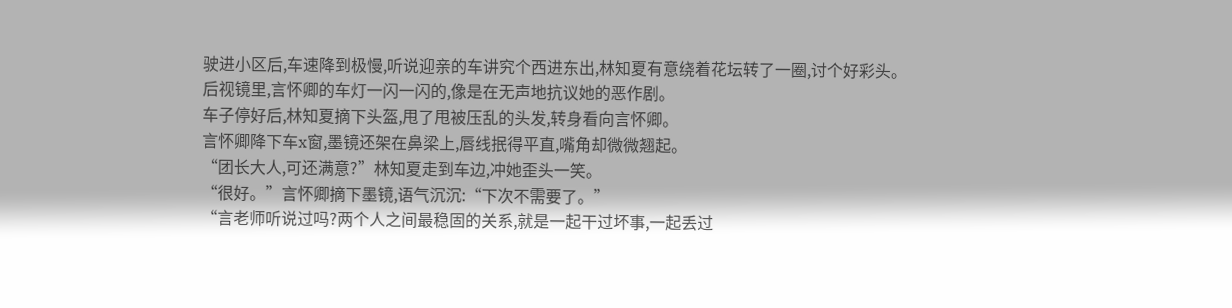驶进小区后,车速降到极慢,听说迎亲的车讲究个西进东出,林知夏有意绕着花坛转了一圈,讨个好彩头。
后视镜里,言怀卿的车灯一闪一闪的,像是在无声地抗议她的恶作剧。
车子停好后,林知夏摘下头盔,甩了甩被压乱的头发,转身看向言怀卿。
言怀卿降下车x窗,墨镜还架在鼻梁上,唇线抿得平直,嘴角却微微翘起。
“团长大人,可还满意?”林知夏走到车边,冲她歪头一笑。
“很好。”言怀卿摘下墨镜,语气沉沉:“下次不需要了。”
“言老师听说过吗?两个人之间最稳固的关系,就是一起干过坏事,一起丢过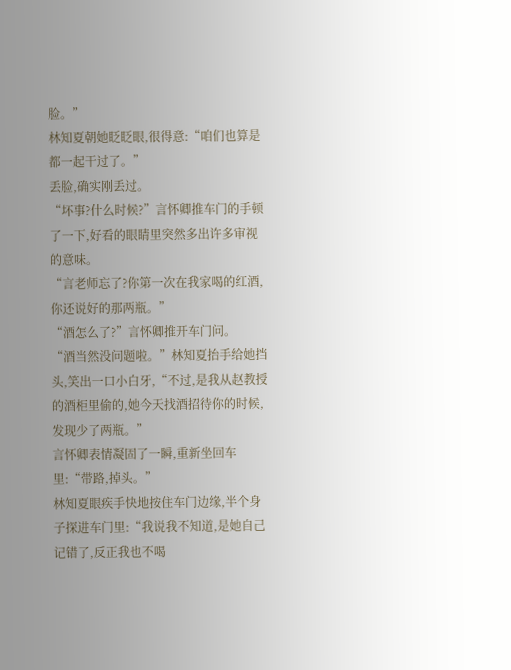脸。”
林知夏朝她眨眨眼,很得意:“咱们也算是都一起干过了。”
丢脸,确实刚丢过。
“坏事?什么时候?”言怀卿推车门的手顿了一下,好看的眼睛里突然多出许多审视的意味。
“言老师忘了?你第一次在我家喝的红酒,你还说好的那两瓶。”
“酒怎么了?”言怀卿推开车门问。
“酒当然没问题啦。”林知夏抬手给她挡头,笑出一口小白牙,“不过,是我从赵教授的酒柜里偷的,她今天找酒招待你的时候,发现少了两瓶。”
言怀卿表情凝固了一瞬,重新坐回车里:“带路,掉头。”
林知夏眼疾手快地按住车门边缘,半个身子探进车门里:“我说我不知道,是她自己记错了,反正我也不喝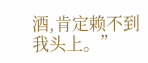酒,肯定赖不到我头上。”